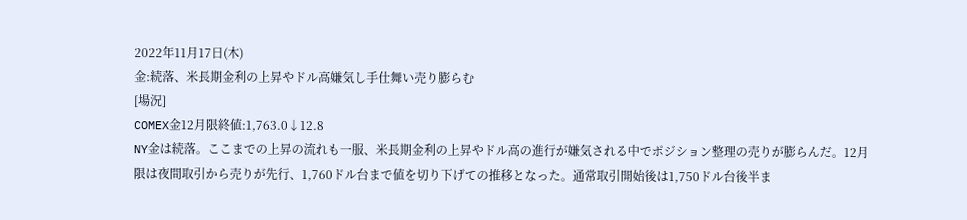2022年11月17日(木)
金:続落、米長期金利の上昇やドル高嫌気し手仕舞い売り膨らむ
[場況]
COMEX金12月限終値:1,763.0↓12.8
NY金は続落。ここまでの上昇の流れも一服、米長期金利の上昇やドル高の進行が嫌気される中でポジション整理の売りが膨らんだ。12月限は夜間取引から売りが先行、1,760ドル台まで値を切り下げての推移となった。通常取引開始後は1,750ドル台後半ま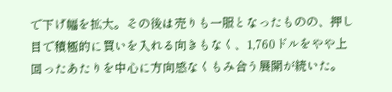で下げ幅を拡大。その後は売りも一服となったものの、押し目で積極的に買いを入れる向きもなく、1,760ドルをやや上回ったあたりを中心に方向感なくもみ合う展開が続いた。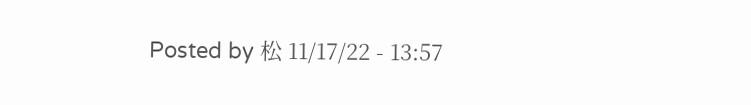Posted by 松 11/17/22 - 13:57